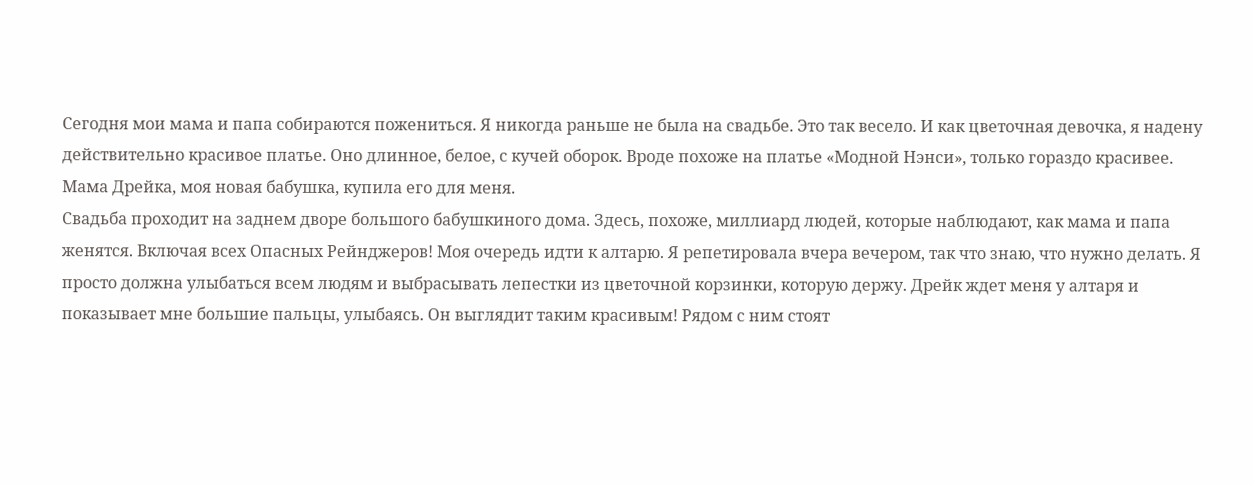Сегодня мои мама и папа собираются пожениться. Я никогда раньше не была на свадьбе. Это так весело. И как цветочная девочка, я надену действительно красивое платье. Оно длинное, белое, с кучей оборок. Вроде похоже на платье «Модной Нэнси», только гораздо красивее. Мама Дрейка, моя новая бабушка, купила его для меня.
Свадьба проходит на заднем дворе большого бабушкиного дома. Здесь, похоже, миллиард людей, которые наблюдают, как мама и папа женятся. Включая всех Опасных Рейнджеров! Моя очередь идти к алтарю. Я репетировала вчера вечером, так что знаю, что нужно делать. Я просто должна улыбаться всем людям и выбрасывать лепестки из цветочной корзинки, которую держу. Дрейк ждет меня у алтаря и показывает мне большие пальцы, улыбаясь. Он выглядит таким красивым! Рядом с ним стоят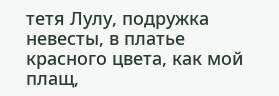тетя Лулу, подружка невесты, в платье красного цвета, как мой плащ,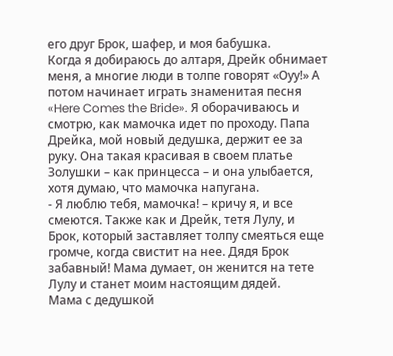его друг Брок, шафер, и моя бабушка.
Когда я добираюсь до алтаря, Дрейк обнимает меня, а многие люди в толпе говорят «Оуу!» А потом начинает играть знаменитая песня «Here Comes the Bride». Я оборачиваюсь и смотрю, как мамочка идет по проходу. Папа Дрейка, мой новый дедушка, держит ее за руку. Она такая красивая в своем платье Золушки – как принцесса – и она улыбается, хотя думаю, что мамочка напугана.
- Я люблю тебя, мамочка! – кричу я, и все смеются. Также как и Дрейк, тетя Лулу, и Брок, который заставляет толпу смеяться еще громче, когда свистит на нее. Дядя Брок забавный! Мама думает, он женится на тете Лулу и станет моим настоящим дядей.
Мама с дедушкой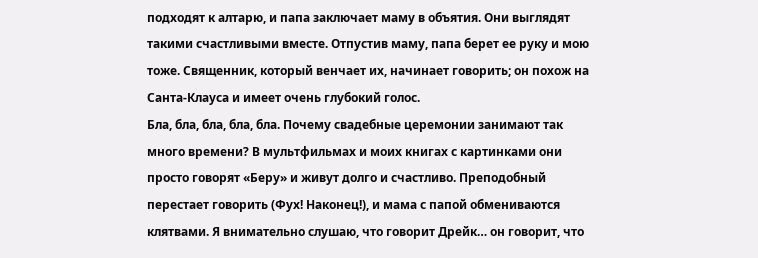подходят к алтарю, и папа заключает маму в объятия. Они выглядят такими счастливыми вместе. Отпустив маму, папа берет ее руку и мою тоже. Священник, который венчает их, начинает говорить; он похож на Санта-Клауса и имеет очень глубокий голос.
Бла, бла, бла, бла, бла. Почему свадебные церемонии занимают так много времени? В мультфильмах и моих книгах с картинками они просто говорят «Беру» и живут долго и счастливо. Преподобный перестает говорить (Фух! Наконец!), и мама с папой обмениваются клятвами. Я внимательно слушаю, что говорит Дрейк… он говорит, что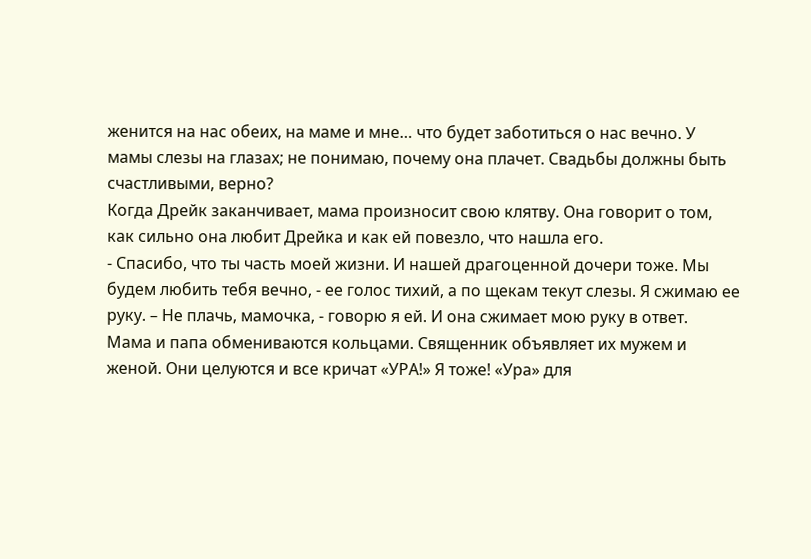женится на нас обеих, на маме и мне… что будет заботиться о нас вечно. У мамы слезы на глазах; не понимаю, почему она плачет. Свадьбы должны быть счастливыми, верно?
Когда Дрейк заканчивает, мама произносит свою клятву. Она говорит о том, как сильно она любит Дрейка и как ей повезло, что нашла его.
- Спасибо, что ты часть моей жизни. И нашей драгоценной дочери тоже. Мы будем любить тебя вечно, - ее голос тихий, а по щекам текут слезы. Я сжимаю ее руку. – Не плачь, мамочка, - говорю я ей. И она сжимает мою руку в ответ.
Мама и папа обмениваются кольцами. Священник объявляет их мужем и женой. Они целуются и все кричат «УРА!» Я тоже! «Ура» для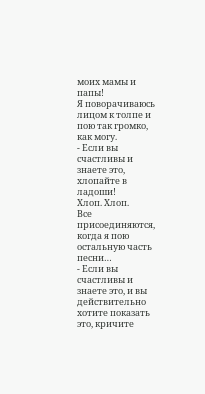моих мамы и папы!
Я поворачиваюсь лицом к толпе и пою так громко, как могу.
- Если вы счастливы и знаете это, хлопайте в ладоши!
Хлоп. Хлоп.
Все присоединяются, когда я пою остальную часть песни…
- Если вы счастливы и знаете это, и вы действительно хотите показать это, кричите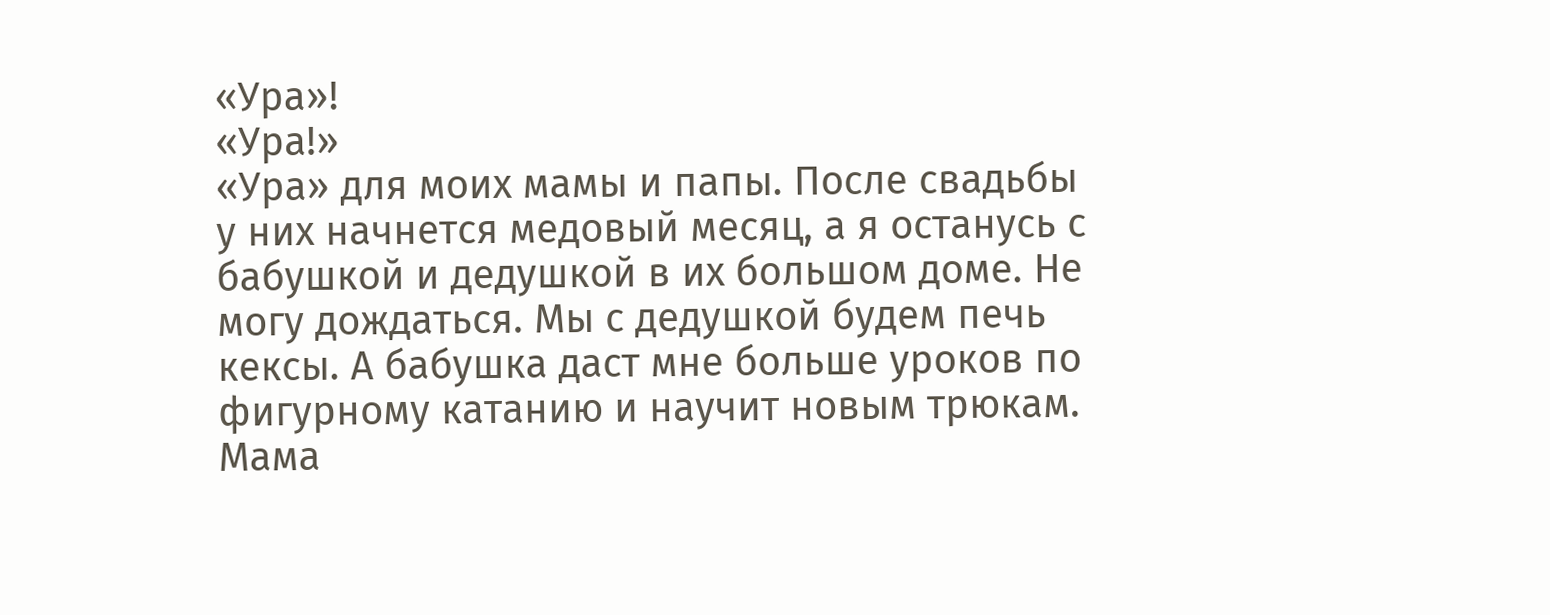«Ура»!
«Ура!»
«Ура» для моих мамы и папы. После свадьбы у них начнется медовый месяц, а я останусь с бабушкой и дедушкой в их большом доме. Не могу дождаться. Мы с дедушкой будем печь кексы. А бабушка даст мне больше уроков по фигурному катанию и научит новым трюкам.
Мама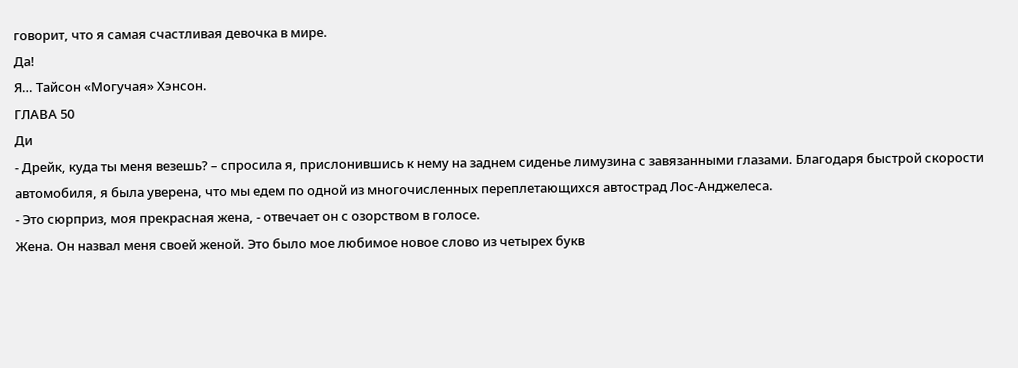говорит, что я самая счастливая девочка в мире.
Да!
Я… Тайсон «Могучая» Хэнсон.
ГЛАВА 50
Ди
- Дрейк, куда ты меня везешь? – спросила я, прислонившись к нему на заднем сиденье лимузина с завязанными глазами. Благодаря быстрой скорости автомобиля, я была уверена, что мы едем по одной из многочисленных переплетающихся автострад Лос-Анджелеса.
- Это сюрприз, моя прекрасная жена, - отвечает он с озорством в голосе.
Жена. Он назвал меня своей женой. Это было мое любимое новое слово из четырех букв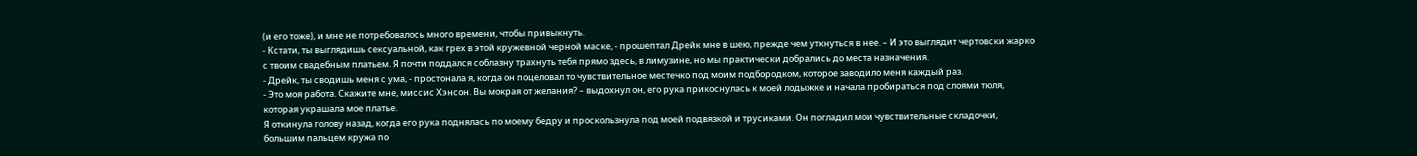(и его тоже), и мне не потребовалось много времени, чтобы привыкнуть.
- Кстати, ты выглядишь сексуальной, как грех в этой кружевной черной маске, - прошептал Дрейк мне в шею, прежде чем уткнуться в нее. – И это выглядит чертовски жарко с твоим свадебным платьем. Я почти поддался соблазну трахнуть тебя прямо здесь, в лимузине, но мы практически добрались до места назначения.
- Дрейк, ты сводишь меня с ума, - простонала я, когда он поцеловал то чувствительное местечко под моим подбородком, которое заводило меня каждый раз.
- Это моя работа. Скажите мне, миссис Хэнсон. Вы мокрая от желания? – выдохнул он, его рука прикоснулась к моей лодыжке и начала пробираться под слоями тюля, которая украшала мое платье.
Я откинула голову назад, когда его рука поднялась по моему бедру и проскользнула под моей подвязкой и трусиками. Он погладил мои чувствительные складочки, большим пальцем кружа по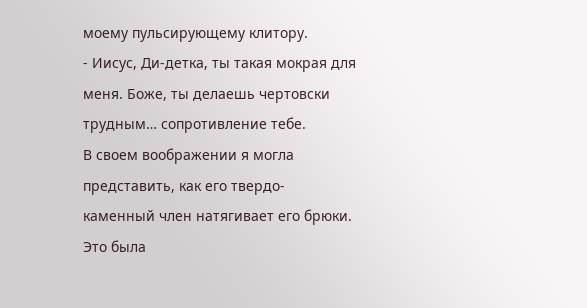моему пульсирующему клитору.
- Иисус, Ди-детка, ты такая мокрая для меня. Боже, ты делаешь чертовски трудным… сопротивление тебе.
В своем воображении я могла представить, как его твердо-каменный член натягивает его брюки. Это была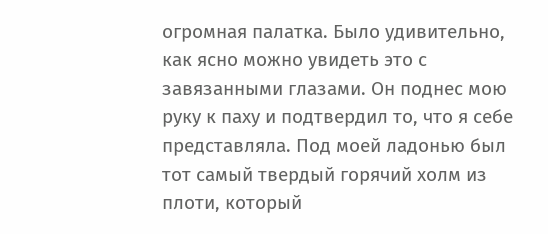огромная палатка. Было удивительно, как ясно можно увидеть это с завязанными глазами. Он поднес мою руку к паху и подтвердил то, что я себе представляла. Под моей ладонью был тот самый твердый горячий холм из плоти, который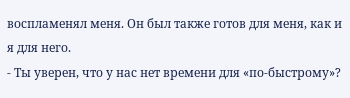воспламенял меня. Он был также готов для меня, как и я для него.
- Ты уверен, что у нас нет времени для «по-быстрому»?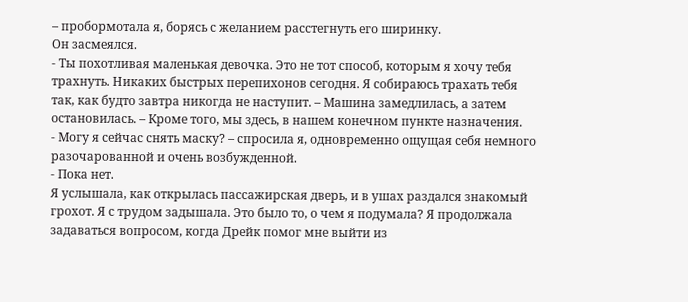– пробормотала я, борясь с желанием расстегнуть его ширинку.
Он засмеялся.
- Ты похотливая маленькая девочка. Это не тот способ, которым я хочу тебя трахнуть. Никаких быстрых перепихонов сегодня. Я собираюсь трахать тебя так, как будто завтра никогда не наступит. – Машина замедлилась, а затем остановилась. – Кроме того, мы здесь, в нашем конечном пункте назначения.
- Могу я сейчас снять маску? – спросила я, одновременно ощущая себя немного разочарованной и очень возбужденной.
- Пока нет.
Я услышала, как открылась пассажирская дверь, и в ушах раздался знакомый грохот. Я с трудом задышала. Это было то, о чем я подумала? Я продолжала задаваться вопросом, когда Дрейк помог мне выйти из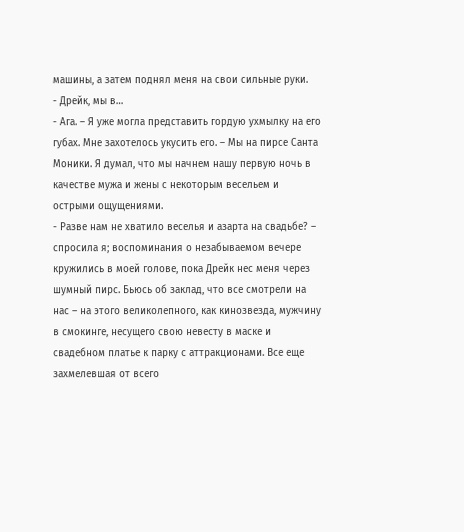машины, а затем поднял меня на свои сильные руки.
- Дрейк, мы в…
- Ага. – Я уже могла представить гордую ухмылку на его губах. Мне захотелось укусить его. – Мы на пирсе Санта Моники. Я думал, что мы начнем нашу первую ночь в качестве мужа и жены с некоторым весельем и острыми ощущениями.
- Разве нам не хватило веселья и азарта на свадьбе? – спросила я; воспоминания о незабываемом вечере кружились в моей голове, пока Дрейк нес меня через шумный пирс. Бьюсь об заклад, что все смотрели на нас – на этого великолепного, как кинозвезда, мужчину в смокинге, несущего свою невесту в маске и свадебном платье к парку с аттракционами. Все еще захмелевшая от всего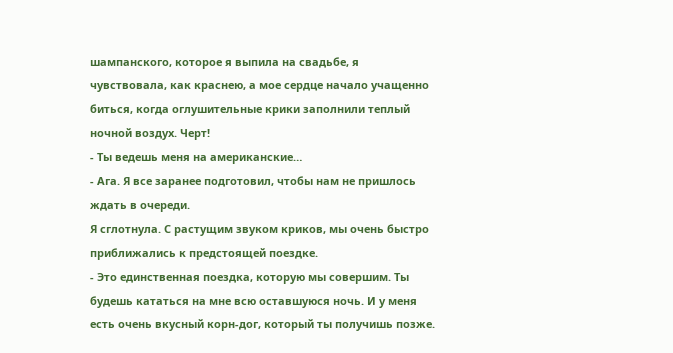шампанского, которое я выпила на свадьбе, я чувствовала, как краснею, а мое сердце начало учащенно биться, когда оглушительные крики заполнили теплый ночной воздух. Черт!
- Ты ведешь меня на американские…
- Ага. Я все заранее подготовил, чтобы нам не пришлось ждать в очереди.
Я сглотнула. С растущим звуком криков, мы очень быстро приближались к предстоящей поездке.
- Это единственная поездка, которую мы совершим. Ты будешь кататься на мне всю оставшуюся ночь. И у меня есть очень вкусный корн-дог, который ты получишь позже.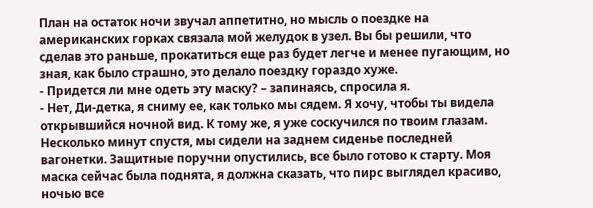План на остаток ночи звучал аппетитно, но мысль о поездке на американских горках связала мой желудок в узел. Вы бы решили, что сделав это раньше, прокатиться еще раз будет легче и менее пугающим, но зная, как было страшно, это делало поездку гораздо хуже.
- Придется ли мне одеть эту маску? – запинаясь, спросила я.
- Нет, Ди-детка, я сниму ее, как только мы сядем. Я хочу, чтобы ты видела открывшийся ночной вид. К тому же, я уже соскучился по твоим глазам.
Несколько минут спустя, мы сидели на заднем сиденье последней вагонетки. Защитные поручни опустились, все было готово к старту. Моя маска сейчас была поднята, я должна сказать, что пирс выглядел красиво, ночью все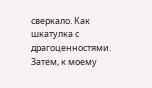сверкало. Как шкатулка с драгоценностями. Затем, к моему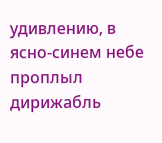удивлению, в ясно-синем небе проплыл дирижабль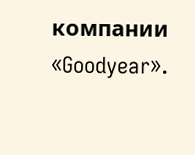компании «Goodyear».